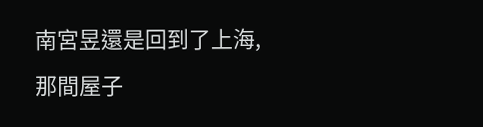南宮昱還是回到了上海,那間屋子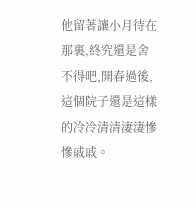他留著讓小月待在那裏,終究還是舍不得吧,開春過後,這個院子還是這樣的冷冷清清淒淒慘慘戚戚。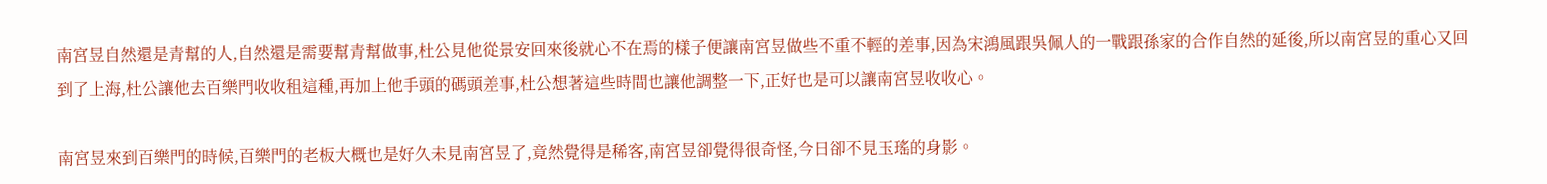南宮昱自然還是青幫的人,自然還是需要幫青幫做事,杜公見他從景安回來後就心不在焉的樣子便讓南宮昱做些不重不輕的差事,因為宋鴻風跟吳佩人的一戰跟孫家的合作自然的延後,所以南宮昱的重心又回到了上海,杜公讓他去百樂門收收租這種,再加上他手頭的碼頭差事,杜公想著這些時間也讓他調整一下,正好也是可以讓南宮昱收收心。

南宮昱來到百樂門的時候,百樂門的老板大概也是好久未見南宮昱了,竟然覺得是稀客,南宮昱卻覺得很奇怪,今日卻不見玉瑤的身影。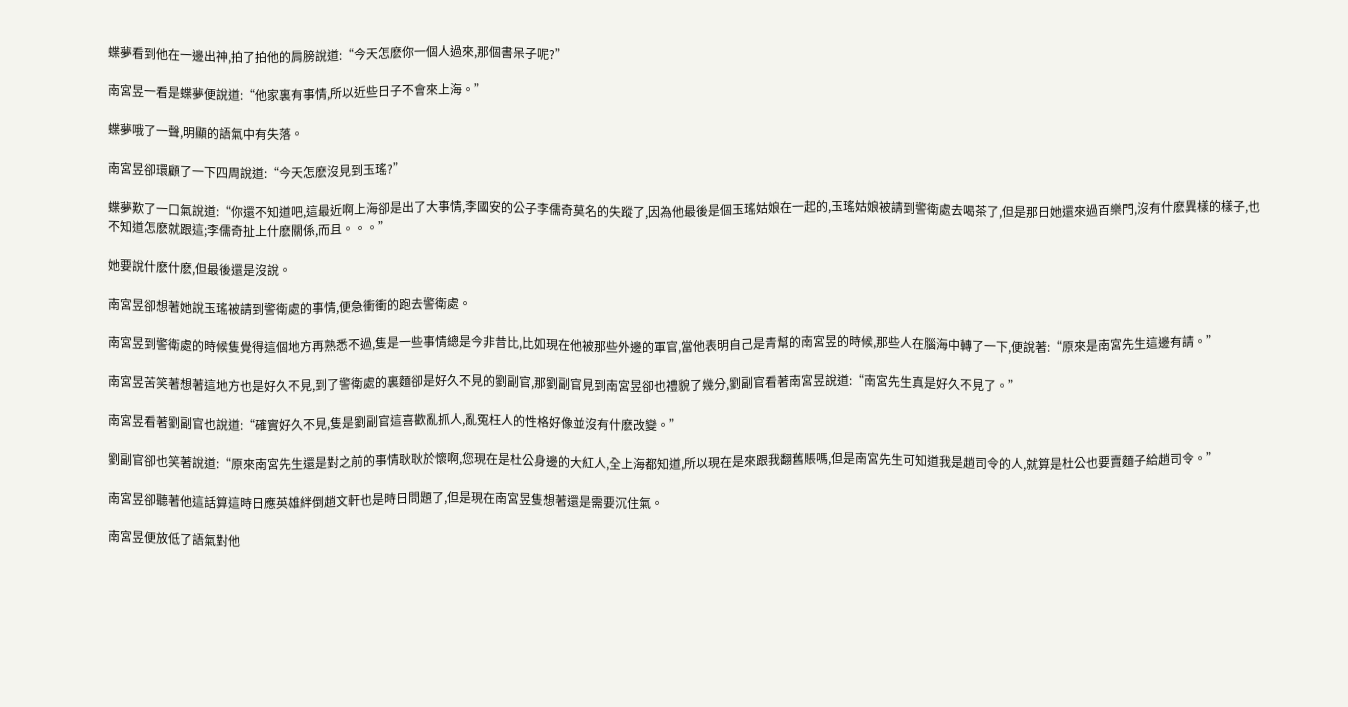蝶夢看到他在一邊出神,拍了拍他的肩膀說道:“今天怎麽你一個人過來,那個書呆子呢?”

南宮昱一看是蝶夢便說道:“他家裏有事情,所以近些日子不會來上海。”

蝶夢哦了一聲,明顯的語氣中有失落。

南宮昱卻環顧了一下四周說道:“今天怎麽沒見到玉瑤?”

蝶夢歎了一口氣說道:“你還不知道吧,這最近啊上海卻是出了大事情,李國安的公子李儒奇莫名的失蹤了,因為他最後是個玉瑤姑娘在一起的,玉瑤姑娘被請到警衛處去喝茶了,但是那日她還來過百樂門,沒有什麽異樣的樣子,也不知道怎麽就跟這;李儒奇扯上什麽關係,而且。。。”

她要說什麽什麽,但最後還是沒說。

南宮昱卻想著她說玉瑤被請到警衛處的事情,便急衝衝的跑去警衛處。

南宮昱到警衛處的時候隻覺得這個地方再熟悉不過,隻是一些事情總是今非昔比,比如現在他被那些外邊的軍官,當他表明自己是青幫的南宮昱的時候,那些人在腦海中轉了一下,便說著:“原來是南宮先生這邊有請。”

南宮昱苦笑著想著這地方也是好久不見,到了警衛處的裏麵卻是好久不見的劉副官,那劉副官見到南宮昱卻也禮貌了幾分,劉副官看著南宮昱說道:“南宮先生真是好久不見了。”

南宮昱看著劉副官也說道:“確實好久不見,隻是劉副官這喜歡亂抓人,亂冤枉人的性格好像並沒有什麽改變。”

劉副官卻也笑著說道:“原來南宮先生還是對之前的事情耿耿於懷啊,您現在是杜公身邊的大紅人,全上海都知道,所以現在是來跟我翻舊賬嗎,但是南宮先生可知道我是趙司令的人,就算是杜公也要賣麵子給趙司令。”

南宮昱卻聽著他這話算這時日應英雄絆倒趙文軒也是時日問題了,但是現在南宮昱隻想著還是需要沉住氣。

南宮昱便放低了語氣對他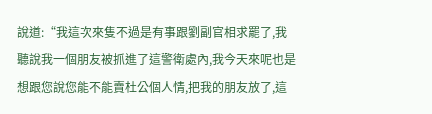說道:“我這次來隻不過是有事跟劉副官相求罷了,我聽說我一個朋友被抓進了這警衛處內,我今天來呢也是想跟您說您能不能賣杜公個人情,把我的朋友放了,這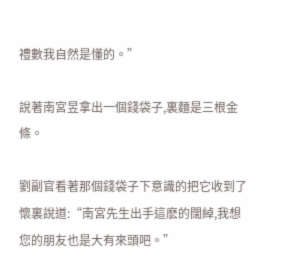禮數我自然是懂的。”

說著南宮昱拿出一個錢袋子,裏麵是三根金條。

劉副官看著那個錢袋子下意識的把它收到了懷裏說道:“南宮先生出手這麽的闊綽,我想您的朋友也是大有來頭吧。”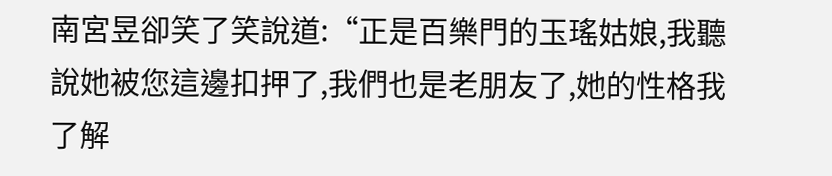南宮昱卻笑了笑說道:“正是百樂門的玉瑤姑娘,我聽說她被您這邊扣押了,我們也是老朋友了,她的性格我了解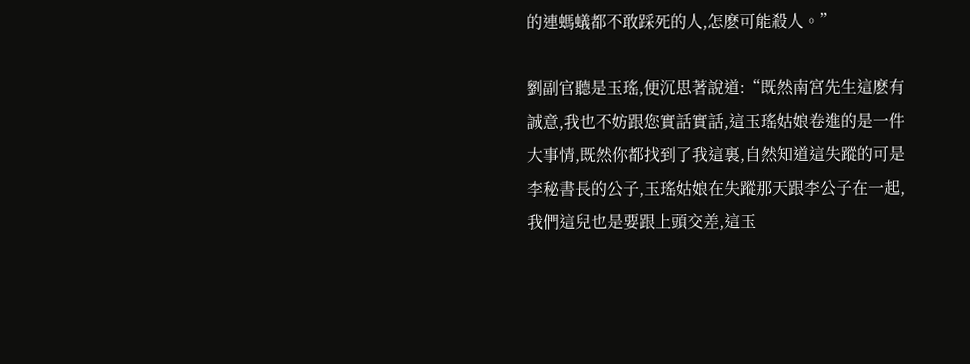的連螞蟻都不敢踩死的人,怎麽可能殺人。”

劉副官聽是玉瑤,便沉思著說道:“既然南宮先生這麽有誠意,我也不妨跟您實話實話,這玉瑤姑娘卷進的是一件大事情,既然你都找到了我這裏,自然知道這失蹤的可是李秘書長的公子,玉瑤姑娘在失蹤那天跟李公子在一起,我們這兒也是要跟上頭交差,這玉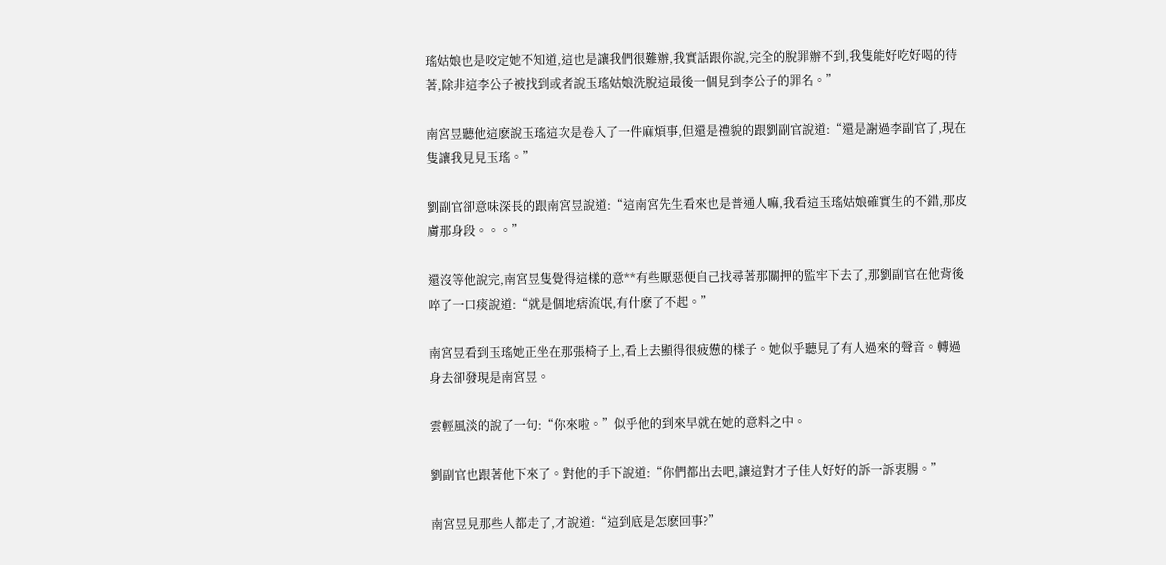瑤姑娘也是咬定她不知道,這也是讓我們很難辦,我實話跟你說,完全的脫罪辦不到,我隻能好吃好喝的待著,除非這李公子被找到或者說玉瑤姑娘洗脫這最後一個見到李公子的罪名。”

南宮昱聽他這麽說玉瑤這次是卷入了一件麻煩事,但還是禮貌的跟劉副官說道:“還是謝過李副官了,現在隻讓我見見玉瑤。”

劉副官卻意味深長的跟南宮昱說道:“這南宮先生看來也是普通人嘛,我看這玉瑤姑娘確實生的不錯,那皮膚那身段。。。”

還沒等他說完,南宮昱隻覺得這樣的意**有些厭惡便自己找尋著那關押的監牢下去了,那劉副官在他背後啐了一口痰說道:“就是個地痞流氓,有什麽了不起。”

南宮昱看到玉瑤她正坐在那張椅子上,看上去顯得很疲憊的樣子。她似乎聽見了有人過來的聲音。轉過身去卻發現是南宮昱。

雲輕風淡的說了一句:“你來啦。”似乎他的到來早就在她的意料之中。

劉副官也跟著他下來了。對他的手下說道:“你們都出去吧,讓這對才子佳人好好的訴一訴衷腸。”

南宮昱見那些人都走了,才說道:“這到底是怎麽回事?”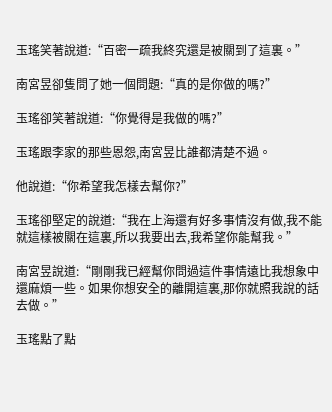玉瑤笑著說道:“百密一疏我終究還是被關到了這裏。”

南宮昱卻隻問了她一個問題:“真的是你做的嗎?”

玉瑤卻笑著說道:“你覺得是我做的嗎?”

玉瑤跟李家的那些恩怨,南宮昱比誰都清楚不過。

他說道:“你希望我怎樣去幫你?”

玉瑤卻堅定的說道:“我在上海還有好多事情沒有做,我不能就這樣被關在這裏,所以我要出去,我希望你能幫我。”

南宮昱說道:“剛剛我已經幫你問過這件事情遠比我想象中還麻煩一些。如果你想安全的離開這裏,那你就照我說的話去做。”

玉瑤點了點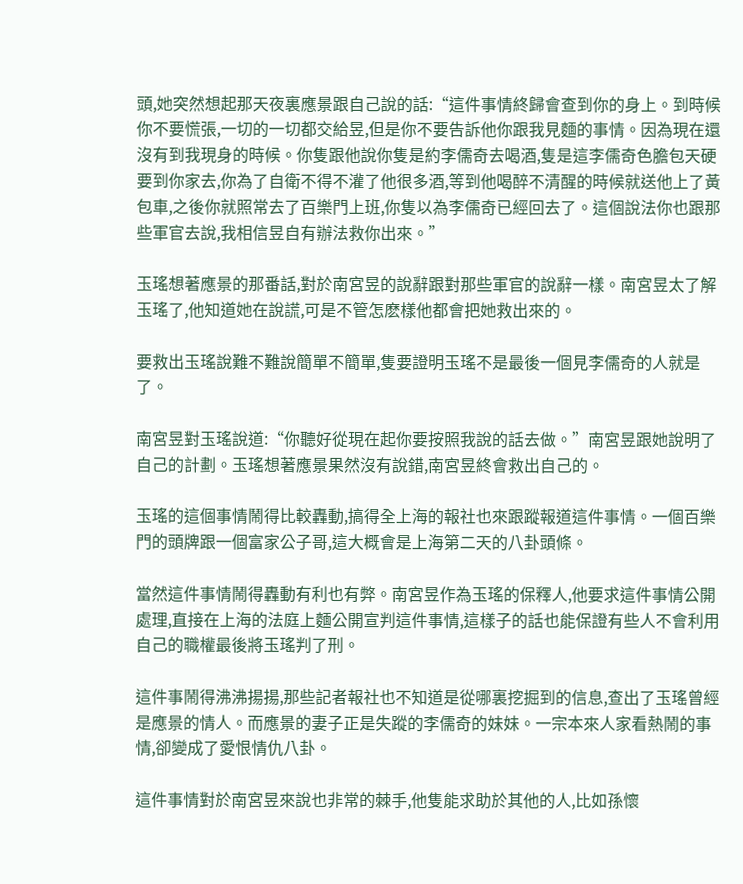頭,她突然想起那天夜裏應景跟自己說的話:“這件事情終歸會查到你的身上。到時候你不要慌張,一切的一切都交給昱,但是你不要告訴他你跟我見麵的事情。因為現在還沒有到我現身的時候。你隻跟他說你隻是約李儒奇去喝酒,隻是這李儒奇色膽包天硬要到你家去,你為了自衛不得不灌了他很多酒,等到他喝醉不清醒的時候就送他上了黃包車,之後你就照常去了百樂門上班,你隻以為李儒奇已經回去了。這個說法你也跟那些軍官去說,我相信昱自有辦法救你出來。”

玉瑤想著應景的那番話,對於南宮昱的說辭跟對那些軍官的說辭一樣。南宮昱太了解玉瑤了,他知道她在說謊,可是不管怎麽樣他都會把她救出來的。

要救出玉瑤說難不難說簡單不簡單,隻要證明玉瑤不是最後一個見李儒奇的人就是了。

南宮昱對玉瑤說道:“你聽好從現在起你要按照我說的話去做。”南宮昱跟她說明了自己的計劃。玉瑤想著應景果然沒有說錯,南宮昱終會救出自己的。

玉瑤的這個事情鬧得比較轟動,搞得全上海的報社也來跟蹤報道這件事情。一個百樂門的頭牌跟一個富家公子哥,這大概會是上海第二天的八卦頭條。

當然這件事情鬧得轟動有利也有弊。南宮昱作為玉瑤的保釋人,他要求這件事情公開處理,直接在上海的法庭上麵公開宣判這件事情,這樣子的話也能保證有些人不會利用自己的職權最後將玉瑤判了刑。

這件事鬧得沸沸揚揚,那些記者報社也不知道是從哪裏挖掘到的信息,查出了玉瑤曾經是應景的情人。而應景的妻子正是失蹤的李儒奇的妹妹。一宗本來人家看熱鬧的事情,卻變成了愛恨情仇八卦。

這件事情對於南宮昱來說也非常的棘手,他隻能求助於其他的人,比如孫懷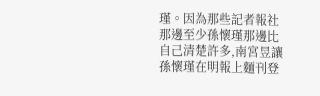瑾。因為那些記者報社那邊至少孫懷瑾那邊比自己清楚許多,南宮昱讓孫懷瑾在明報上麵刊登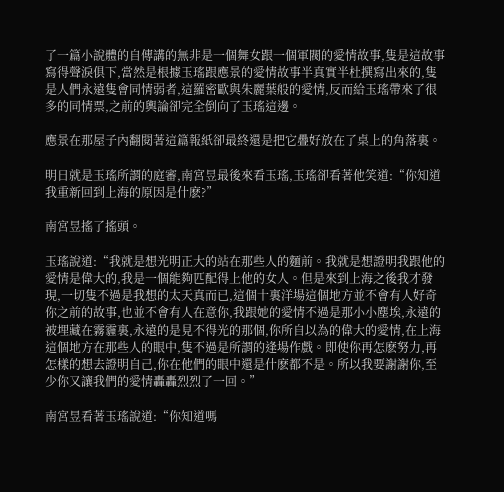了一篇小說體的自傳講的無非是一個舞女跟一個軍閥的愛情故事,隻是這故事寫得聲淚俱下,當然是根據玉瑤跟應景的愛情故事半真實半杜撰寫出來的,隻是人們永遠隻會同情弱者,這羅密歐與朱麗葉般的愛情,反而給玉瑤帶來了很多的同情票,之前的輿論卻完全倒向了玉瑤這邊。

應景在那屋子內翻閱著這篇報紙卻最終還是把它疊好放在了桌上的角落裏。

明日就是玉瑤所謂的庭審,南宮昱最後來看玉瑤,玉瑤卻看著他笑道:“你知道我重新回到上海的原因是什麽?”

南宮昱搖了搖頭。

玉瑤說道:“我就是想光明正大的站在那些人的麵前。我就是想證明我跟他的愛情是偉大的,我是一個能夠匹配得上他的女人。但是來到上海之後我才發現,一切隻不過是我想的太天真而已,這個十裏洋場這個地方並不會有人好奇你之前的故事,也並不會有人在意你,我跟她的愛情不過是那小小塵埃,永遠的被埋藏在霧霾裏,永遠的是見不得光的那個,你所自以為的偉大的愛情,在上海這個地方在那些人的眼中,隻不過是所謂的逢場作戲。即使你再怎麽努力,再怎樣的想去證明自己,你在他們的眼中還是什麽都不是。所以我要謝謝你,至少你又讓我們的愛情轟轟烈烈了一回。”

南宮昱看著玉瑤說道:“你知道嗎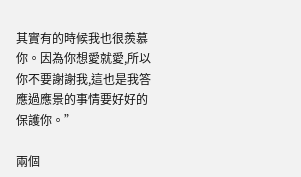其實有的時候我也很羨慕你。因為你想愛就愛,所以你不要謝謝我,這也是我答應過應景的事情要好好的保護你。”

兩個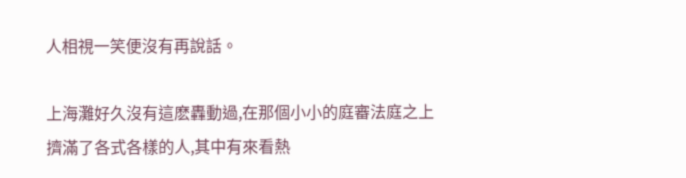人相視一笑便沒有再說話。

上海灘好久沒有這麽轟動過,在那個小小的庭審法庭之上擠滿了各式各樣的人,其中有來看熱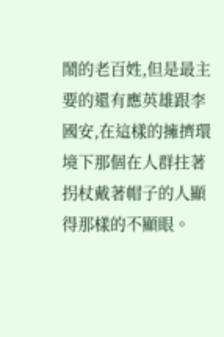鬧的老百姓,但是最主要的還有應英雄跟李國安,在這樣的擁擠環境下那個在人群拄著拐杖戴著帽子的人顯得那樣的不顯眼。